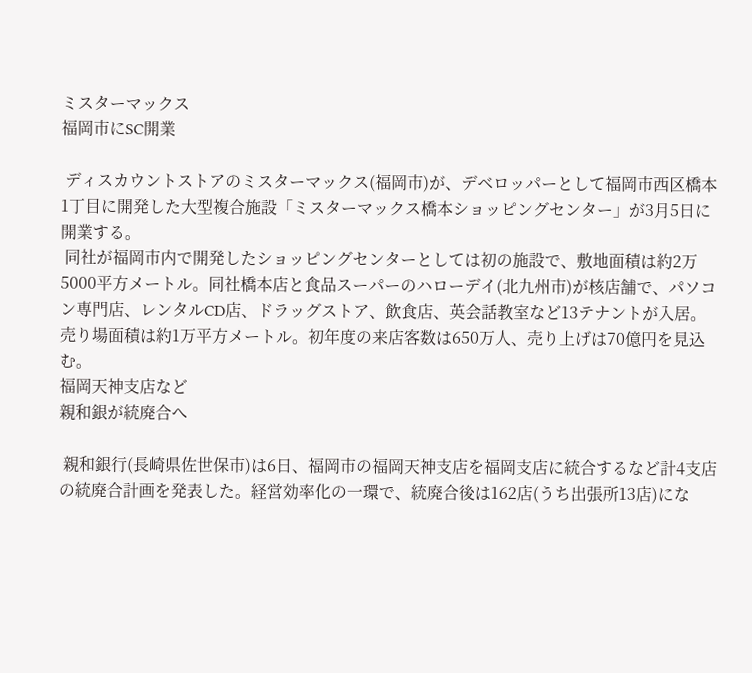ミスターマックス
福岡市にSC開業

 ディスカウントストアのミスターマックス(福岡市)が、デベロッパーとして福岡市西区橋本1丁目に開発した大型複合施設「ミスターマックス橋本ショッピングセンター」が3月5日に開業する。
 同社が福岡市内で開発したショッピングセンターとしては初の施設で、敷地面積は約2万5000平方メートル。同社橋本店と食品スーパーのハローデイ(北九州市)が核店舗で、パソコン専門店、レンタルCD店、ドラッグストア、飲食店、英会話教室など13テナントが入居。売り場面積は約1万平方メートル。初年度の来店客数は650万人、売り上げは70億円を見込む。
福岡天神支店など
親和銀が統廃合へ

 親和銀行(長崎県佐世保市)は6日、福岡市の福岡天神支店を福岡支店に統合するなど計4支店の統廃合計画を発表した。経営効率化の一環で、統廃合後は162店(うち出張所13店)にな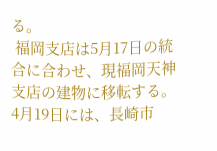る。
 福岡支店は5月17日の統合に合わせ、現福岡天神支店の建物に移転する。4月19日には、長崎市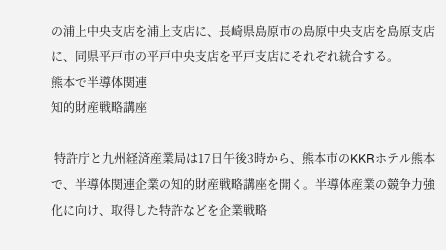の浦上中央支店を浦上支店に、長崎県島原市の島原中央支店を島原支店に、同県平戸市の平戸中央支店を平戸支店にそれぞれ統合する。
熊本で半導体関連
知的財産戦略講座

 特許庁と九州経済産業局は17日午後3時から、熊本市のKKRホテル熊本で、半導体関連企業の知的財産戦略講座を開く。半導体産業の競争力強化に向け、取得した特許などを企業戦略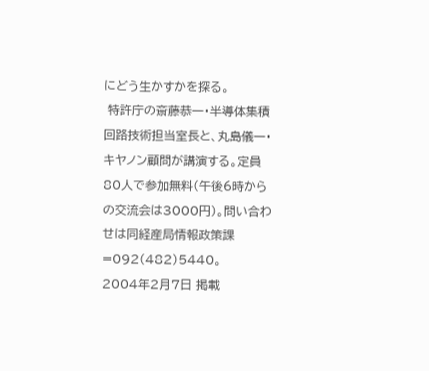にどう生かすかを探る。
 特許庁の斎藤恭一・半導体集積回路技術担当室長と、丸島儀一・キヤノン顧問が講演する。定員80人で参加無料(午後6時からの交流会は3000円)。問い合わせは同経産局情報政策課=092(482)5440。
2004年2月7日 掲載